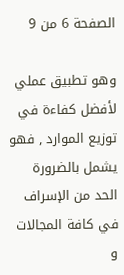الصفحة 6 من 9

وهو تطبيق عملي لأفضل كفاءة في توزيع الموارد , فهو يشمل بالضرورة الحد من الإسراف في كافة المجالات و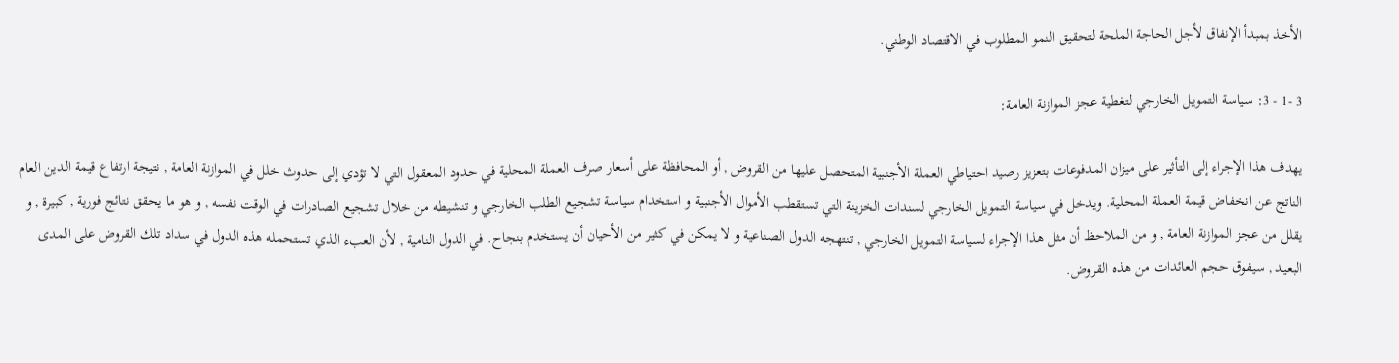الأخذ بمبدأ الإنفاق لأجل الحاجة الملحة لتحقيق النمو المطلوب في الاقتصاد الوطني.

3 -1 - 3: سياسة التمويل الخارجي لتغطية عجز الموازنة العامة:

يهدف هذا الإجراء إلى التأثير على ميزان المدفوعات بتعزيز رصيد احتياطي العملة الأجنبية المتحصل عليها من القروض , أو المحافظة على أسعار صرف العملة المحلية في حدود المعقول التي لا تؤدي إلى حدوث خلل في الموازنة العامة , نتيجة ارتفاع قيمة الدين العام الناتج عن انخفاض قيمة العملة المحلية. ويدخل في سياسة التمويل الخارجي لسندات الخزينة التي تستقطب الأموال الأجنبية و استخدام سياسة تشجيع الطلب الخارجي و تنشيطه من خلال تشجيع الصادرات في الوقت نفسه , و هو ما يحقق نتائج فورية , كبيرة , و يقلل من عجز الموازنة العامة , و من الملاحظ أن مثل هذا الإجراء لسياسة التمويل الخارجي , تنتهجه الدول الصناعية و لا يمكن في كثير من الأحيان أن يستخدم بنجاح. في الدول النامية , لأن العبء الذي تستحمله هذه الدول في سداد تلك القروض على المدى البعيد , سيفوق حجم العائدات من هذه القروض.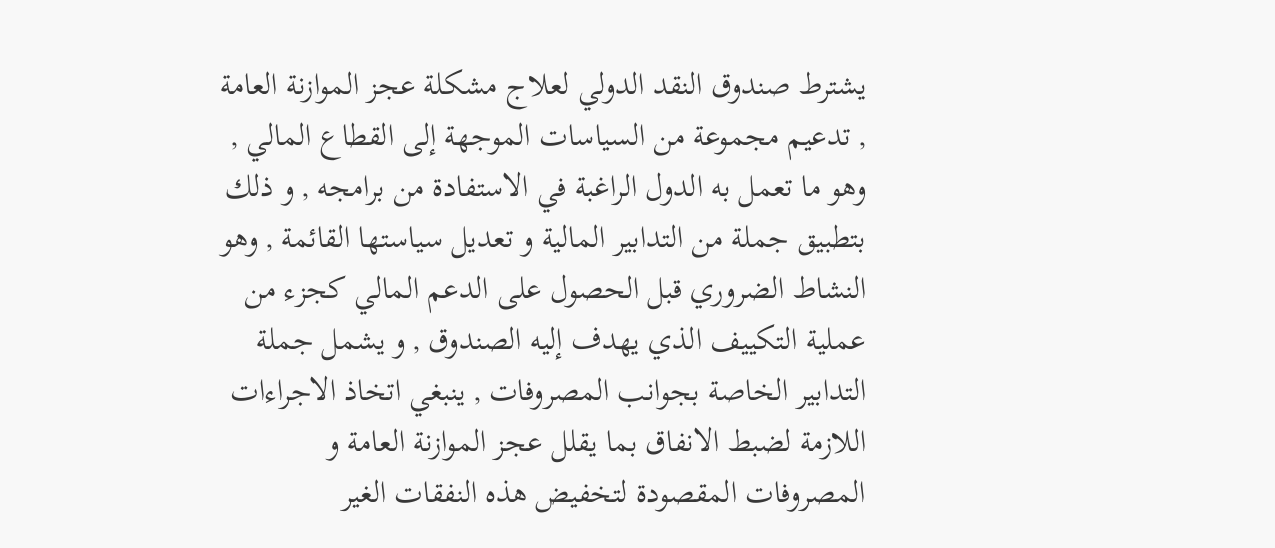يشترط صندوق النقد الدولي لعلاج مشكلة عجز الموازنة العامة , تدعيم مجموعة من السياسات الموجهة إلى القطاع المالي , وهو ما تعمل به الدول الراغبة في الاستفادة من برامجه , و ذلك بتطبيق جملة من التدابير المالية و تعديل سياستها القائمة , وهو النشاط الضروري قبل الحصول على الدعم المالي كجزء من عملية التكييف الذي يهدف إليه الصندوق , و يشمل جملة التدابير الخاصة بجوانب المصروفات , ينبغي اتخاذ الاجراءات اللازمة لضبط الانفاق بما يقلل عجز الموازنة العامة و المصروفات المقصودة لتخفيض هذه النفقات الغير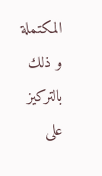المكتملة و ذلك بالتركيز على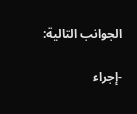الجوانب التالية:

-إجراء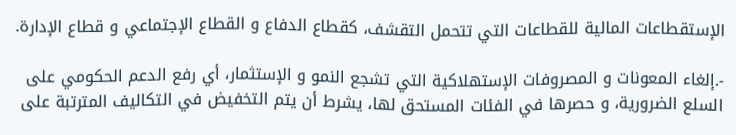الإستقطاعات المالية للقطاعات التي تتحمل التقشف، كقطاع الدفاع و القطاع الإجتماعي و قطاع الإدارة.

-.إلغاء المعونات و المصروفات الإستهلاكية التي تشجع النمو و الإستثمار، أي رفع الدعم الحكومي على السلع الضرورية، و حصرها في الفئات المستحق لها، يشرط أن يتم التخفيض في التكاليف المترتبة على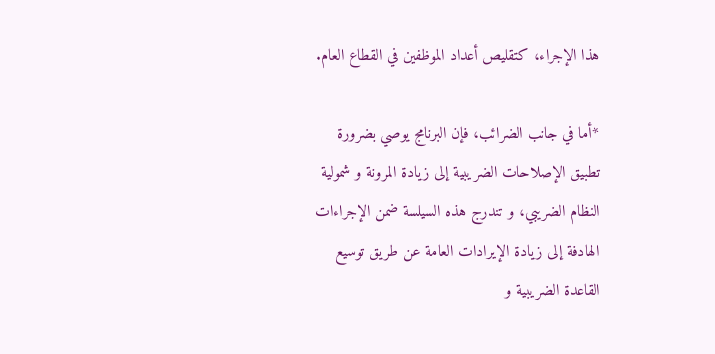هذا الإجراء، كتقليص أعداد الموظفين في القطاع العام.

*أما في جانب الضرائب، فإن البرنامج يوصي بضرورة تطبيق الإصلاحات الضريبية إلى زيادة المرونة و شمولية النظام الضريبي، و تندرج هذه السيلسة ضمن الإجراءات الهادفة إلى زيادة الإيرادات العامة عن طريق توسيع القاعدة الضريبية و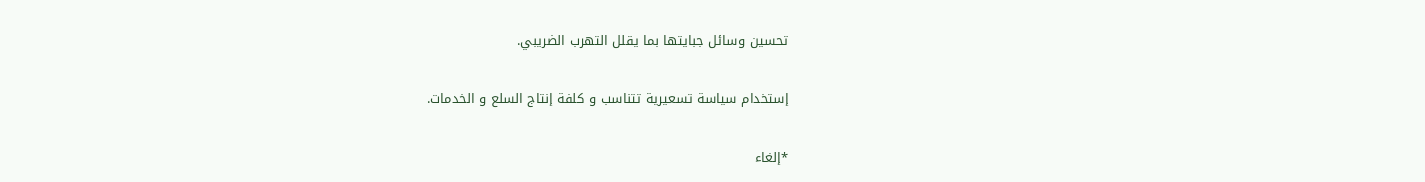تحسين وسائل جبايتها بما يقلل التهرب الضريبي.

إستخدام سياسة تسعيرية تتناسب و كلفة إنتاج السلع و الخدمات.

*إلغاء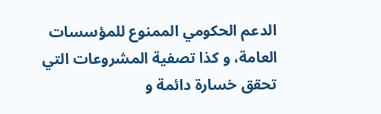الدعم الحكومي الممنوع للمؤسسات العامة، و كذا تصفية المشروعات التي تحقق خسارة دائمة و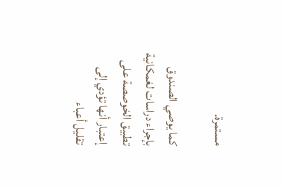مستمرة.

كما يوصي الصندوق بإجراء دراسات لغمكانية تطبيق الخوصصة على إعتبار أنها تؤدي إلى تقليل أعباء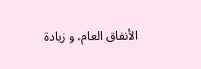الأنفاق العام، و زيادة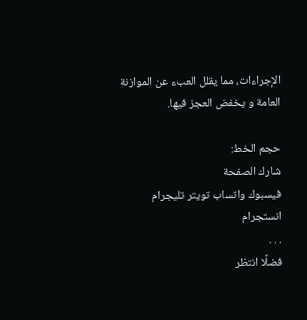الإجراءات، مما يقلل العبء عن الموازنة العامة و يخفض العجز فيها.

حجم الخط:
شارك الصفحة
فيسبوك واتساب تويتر تليجرام انستجرام
. . .
فضلًا انتظر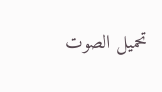تحميل الصوت